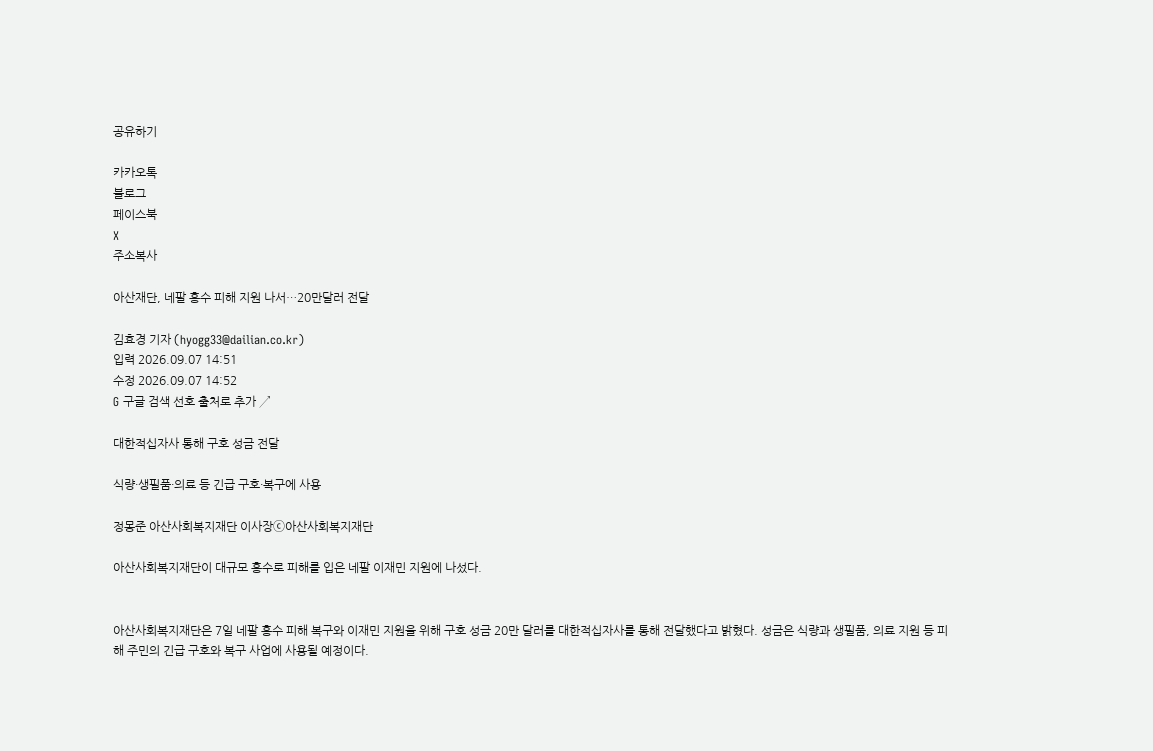공유하기

카카오톡
블로그
페이스북
X
주소복사

아산재단, 네팔 홍수 피해 지원 나서…20만달러 전달

김효경 기자 (hyogg33@dailian.co.kr)
입력 2026.09.07 14:51
수정 2026.09.07 14:52
G 구글 검색 선호 출처로 추가 ↗

대한적십자사 통해 구호 성금 전달

식량·생필품·의료 등 긴급 구호·복구에 사용

정몽준 아산사회복지재단 이사장ⓒ아산사회복지재단

아산사회복지재단이 대규모 홍수로 피해를 입은 네팔 이재민 지원에 나섰다.


아산사회복지재단은 7일 네팔 홍수 피해 복구와 이재민 지원을 위해 구호 성금 20만 달러를 대한적십자사를 통해 전달했다고 밝혔다. 성금은 식량과 생필품, 의료 지원 등 피해 주민의 긴급 구호와 복구 사업에 사용될 예정이다.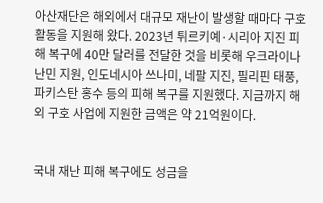아산재단은 해외에서 대규모 재난이 발생할 때마다 구호 활동을 지원해 왔다. 2023년 튀르키예·시리아 지진 피해 복구에 40만 달러를 전달한 것을 비롯해 우크라이나 난민 지원, 인도네시아 쓰나미, 네팔 지진, 필리핀 태풍, 파키스탄 홍수 등의 피해 복구를 지원했다. 지금까지 해외 구호 사업에 지원한 금액은 약 21억원이다.


국내 재난 피해 복구에도 성금을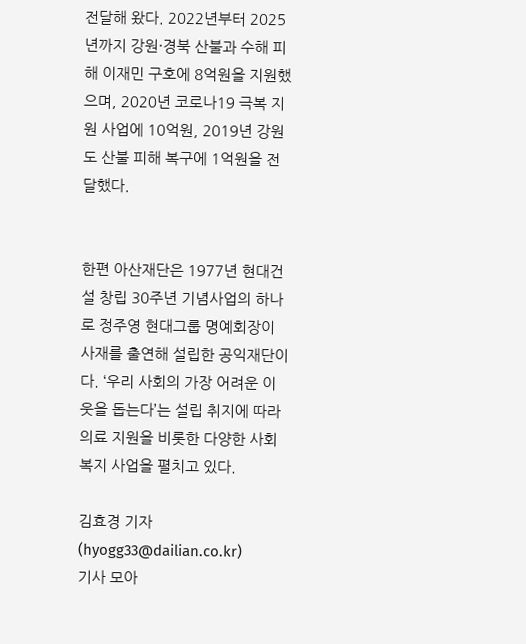전달해 왔다. 2022년부터 2025년까지 강원·경북 산불과 수해 피해 이재민 구호에 8억원을 지원했으며, 2020년 코로나19 극복 지원 사업에 10억원, 2019년 강원도 산불 피해 복구에 1억원을 전달했다.


한편 아산재단은 1977년 현대건설 창립 30주년 기념사업의 하나로 정주영 현대그룹 명예회장이 사재를 출연해 설립한 공익재단이다. ‘우리 사회의 가장 어려운 이웃을 돕는다’는 설립 취지에 따라 의료 지원을 비롯한 다양한 사회복지 사업을 펼치고 있다.

김효경 기자 (hyogg33@dailian.co.kr)
기사 모아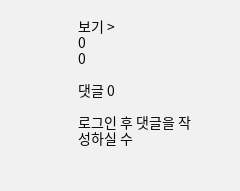보기 >
0
0

댓글 0

로그인 후 댓글을 작성하실 수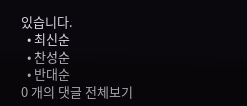있습니다.
  • 최신순
  • 찬성순
  • 반대순
0 개의 댓글 전체보기